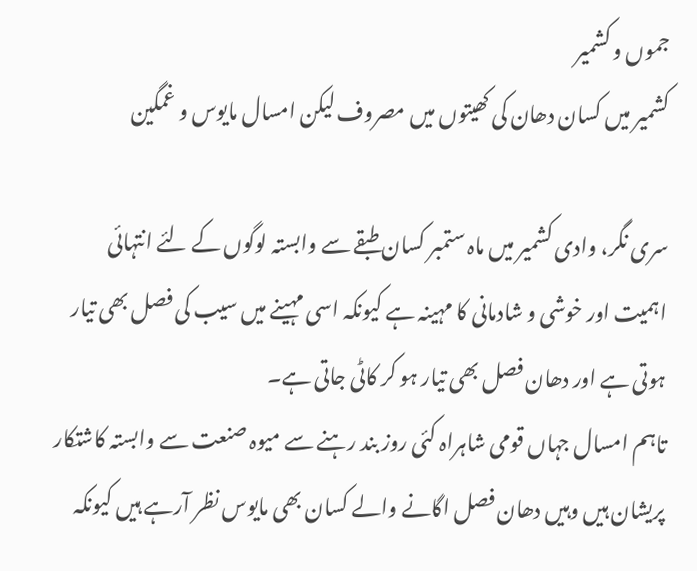جموں و کشمیر
کشمیر میں کسان دھان کی کھیتوں میں مصروف لیکن امسال مایوس و غمگین

سری نگر، وادی کشمیر میں ماہ ستمبر کسان طبقے سے وابستہ لوگوں کے لئے انتہائی اہمیت اور خوشی و شادمانی کا مہینہ ہے کیونکہ اسی مہینے میں سیب کی فصل بھی تیار ہوتی ہے اور دھان فصل بھی تیار ہو کر کاٹی جاتی ہے۔
تاہم امسال جہاں قومی شاہراہ کئی روز بند رہنے سے میوہ صنعت سے وابستہ کاشتکار پریشان ہیں وہیں دھان فصل اگانے والے کسان بھی مایوس نظر آرہے ہیں کیونکہ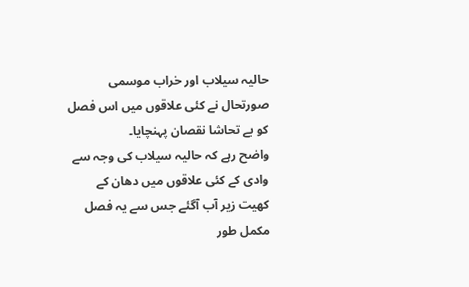حالیہ سیلاب اور خراب موسمی صورتحال نے کئی علاقوں میں اس فصل کو بے تحاشا نقصان پہنچایا۔
واضح رہے کہ حالیہ سیلاب کی وجہ سے وادی کے کئی علاقوں میں دھان کے کھیت زیر آب آگئے جس سے یہ فصل مکمل طور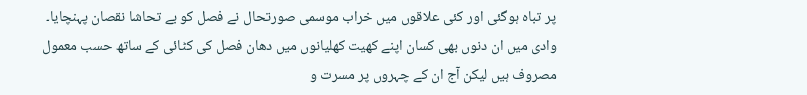پر تباہ ہوگئی اور کئی علاقوں میں خراب موسمی صورتحال نے فصل کو بے تحاشا نقصان پہنچایا۔
وادی میں ان دنوں بھی کسان اپنے کھیت کھلیانوں میں دھان فصل کی کٹائی کے ساتھ حسب معمول مصروف ہیں لیکن آج ان کے چہروں پر مسرت و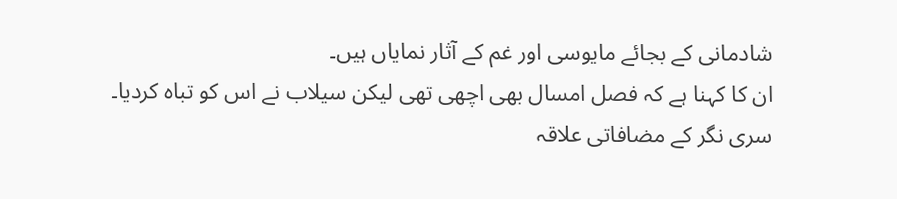شادمانی کے بجائے مایوسی اور غم کے آثار نمایاں ہیں۔
ان کا کہنا ہے کہ فصل امسال بھی اچھی تھی لیکن سیلاب نے اس کو تباہ کردیا۔
سری نگر کے مضافاتی علاقہ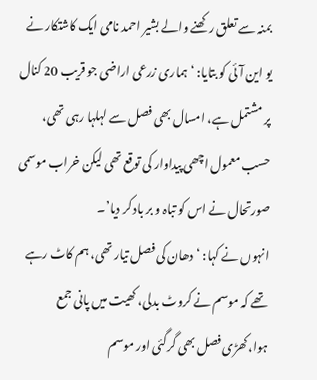بمنہ سے تعلق رکھنے والے بشیر احمد نامی ایک کاشتکار نے یو این آئی کو بتایا: ‘ہماری زرعی اراضی جو قریب 20 کنال پر مشتمل ہے، امسال بھی فصل سے لہلہا رہی تھی، حسب معمول اچھی پیداوار کی توقع تھی لیکن خراب موسمی صورتحال نے اس کو تباہ و بر باد کر دیا’۔
انہوں نے کہا: ‘دھان کی فصل تیار تھی، ہم کاٹ رہے تھے کہ موسم نے کروٹ بدلی، کھیت میں پانی جمع ہوا،کھڑی فصل بھی گرگئی اور موسم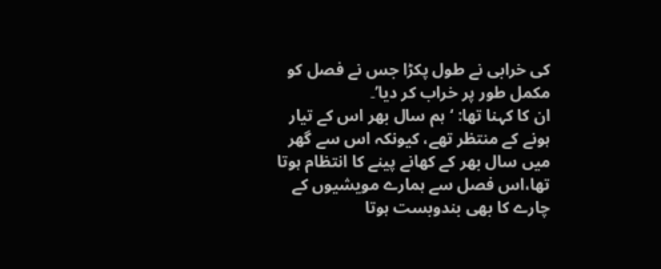کی خرابی نے طول پکڑا جس نے فصل کو مکمل طور پر خراب کر دیا’۔
ان کا کہنا تھا: ‘ہم سال بھر اس کے تیار ہونے کے منتظر تھے، کیونکہ اس سے گھر میں سال بھر کے کھانے پینے کا انتظام ہوتا تھا،اس فصل سے ہمارے مویشیوں کے چارے کا بھی بندوبست ہوتا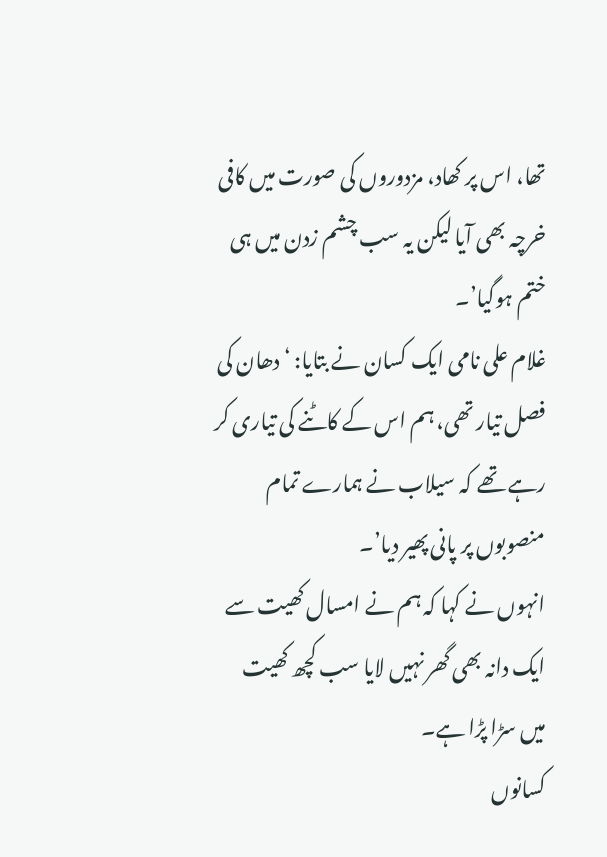تھا، اس پر کھاد، مزدوروں کی صورت میں کافی خرچہ بھی آیا لیکن یہ سب چشم زدن میں ہی ختم ہوگیا’۔
غلام علی نامی ایک کسان نے بتایا: ‘دھان کی فصل تیار تھی، ہم اس کے کاٹنے کی تیاری کر رہے تھے کہ سیلاب نے ہمارے تمام منصوبوں پر پانی پھیر دیا’۔
انہوں نے کہا کہ ہم نے امسال کھیت سے ایک دانہ بھی گھر نہیں لایا سب کچھ کھیت میں سڑا پڑا ہے۔
کسانوں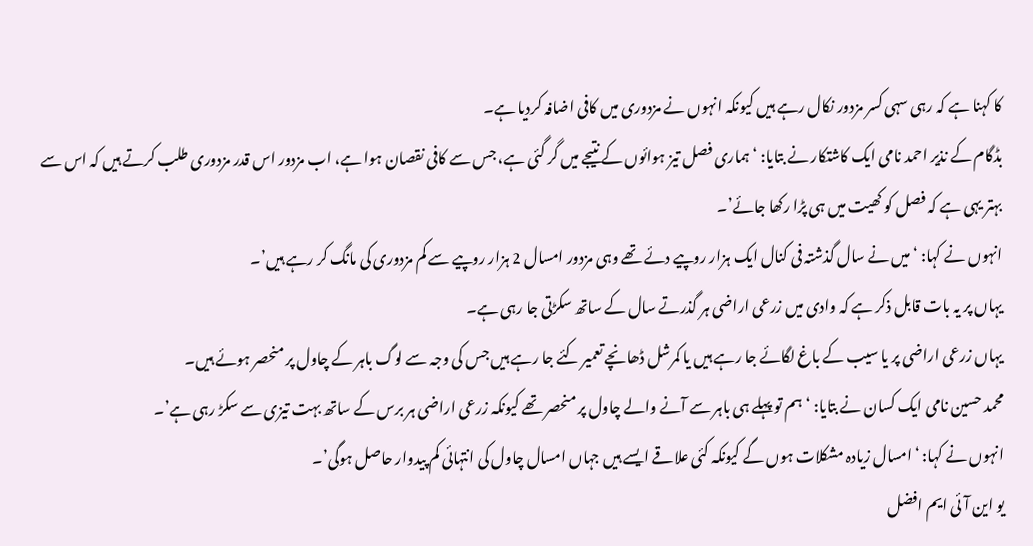کا کہنا ہے کہ رہی سہی کسر مزدور نکال رہے ہیں کیونکہ انہوں نے مزدوری میں کافی اضافہ کردیا ہے۔
بڈگام کے نذیر احمد نامی ایک کاشتکار نے بتایا: ‘ہماری فصل تیز ہوائوں کے نتیجے میں گر گئی ہے، جس سے کافی نقصان ہوا ہے، اب مزدور اس قدر مزدوری طلب کرتے ہیں کہ اس سے بہتر یہی ہے کہ فصل کو کھیت میں ہی پڑا رکھا جائے’۔
انہوں نے کہا: ‘میں نے سال گذشتہ فی کنال ایک ہزار روپیے دئے تھے وہی مزدور امسال 2 ہزار روپیے سے کم مزدوری کی مانگ کر رہے ہیں’۔
یہاں پر یہ بات قابل ذکر ہے کہ وادی میں زرعی اراضی ہر گذرتے سال کے ساتھ سکڑتی جا رہی ہے۔
یہاں زرعی اراضی پر یا سیب کے باغ لگائے جا رہے ہیں یا کمرشل ڈھانچے تعمیر کئے جا رہے ہیں جس کی وجہ سے لوگ باہر کے چاول پر منحصر ہوئے ہیں۔
محمد حسین نامی ایک کسان نے بتایا: ‘ہم تو پہلے ہی باہر سے آنے والے چاول پر منحصر تھے کیونکہ زرعی اراضی ہر برس کے ساتھ بہت تیزی سے سکڑ رہی ہے’۔
انہوں نے کہا: ‘امسال زیادہ مشکلات ہوں گے کیونکہ کئی علاقے ایسے ہیں جہاں امسال چاول کی انتہائی کم پیدوار حاصل ہوگی’۔
یو این آئی ایم افضل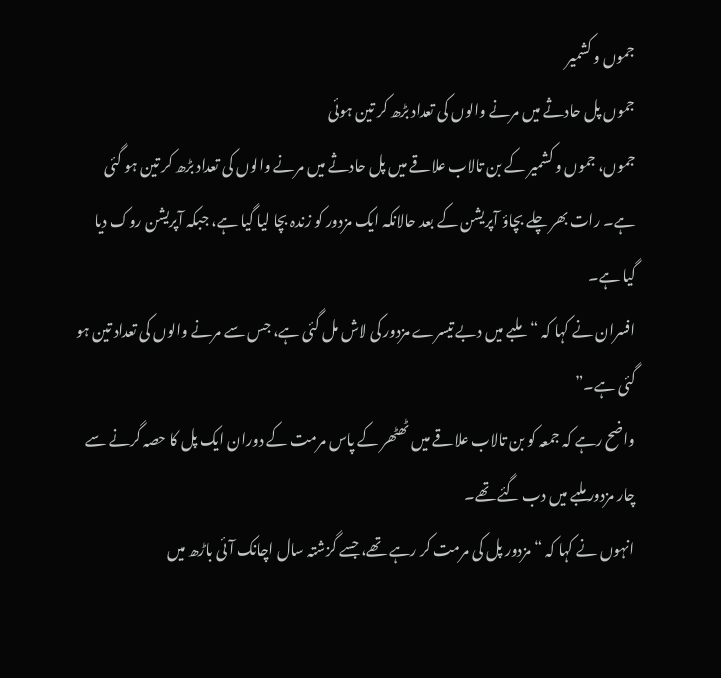جموں و کشمیر
جموں پل حادثے میں مرنے والوں کی تعداد بڑھ کر تین ہوئی
جموں، جموں و کشمیر کے بن تالاب علاقے میں پل حادثے میں مرنے والوں کی تعداد بڑھ کر تین ہو گئی ہے۔ رات بھر چلے بچاؤ آپریشن کے بعد حالانکہ ایک مزدور کو زندہ بچا لیا گیا ہے، جبکہ آپریشن روک دیا گیا ہے۔
افسران نے کہا کہ “ملبے میں دبے تیسرے مزدور کی لاش مل گئی ہے، جس سے مرنے والوں کی تعداد تین ہو گئی ہے۔”
واضح رہے کہ جمعہ کو بن تالاب علاقے میں ٹھٹھر کے پاس مرمت کے دوران ایک پل کا حصہ گرنے سے چار مزدور ملبے میں دب گئے تھے۔
انہوں نے کہا کہ “مزدور پل کی مرمت کر رہے تھے، جسے گزشتہ سال اچانک آئی باڑھ میں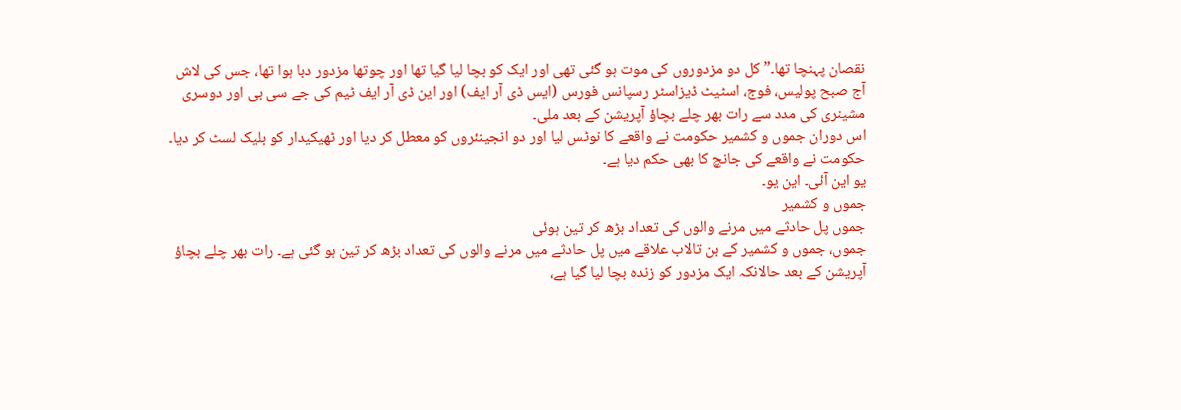نقصان پہنچا تھا۔” کل دو مزدوروں کی موت ہو گئی تھی اور ایک کو بچا لیا گیا تھا اور چوتھا مزدور دبا ہوا تھا، جس کی لاش آج صبح پولیس، فوج، اسٹیٹ ڈیزاسٹر رسپانس فورس (ایس ڈی آر ایف) اور این ڈی آر ایف ٹیم کی جے سی بی اور دوسری مشینری کی مدد سے رات بھر چلے بچاؤ آپریشن کے بعد ملی۔
اس دوران جموں و کشمیر حکومت نے واقعے کا نوٹس لیا اور دو انجینئروں کو معطل کر دیا اور ٹھیکیدار کو بلیک لسٹ کر دیا۔
حکومت نے واقعے کی جانچ کا بھی حکم دیا ہے۔
یو این آئی۔ این یو۔
جموں و کشمیر
جموں پل حادثے میں مرنے والوں کی تعداد بڑھ کر تین ہوئی
جموں، جموں و کشمیر کے بن تالاب علاقے میں پل حادثے میں مرنے والوں کی تعداد بڑھ کر تین ہو گئی ہے۔ رات بھر چلے بچاؤ آپریشن کے بعد حالانکہ ایک مزدور کو زندہ بچا لیا گیا ہے،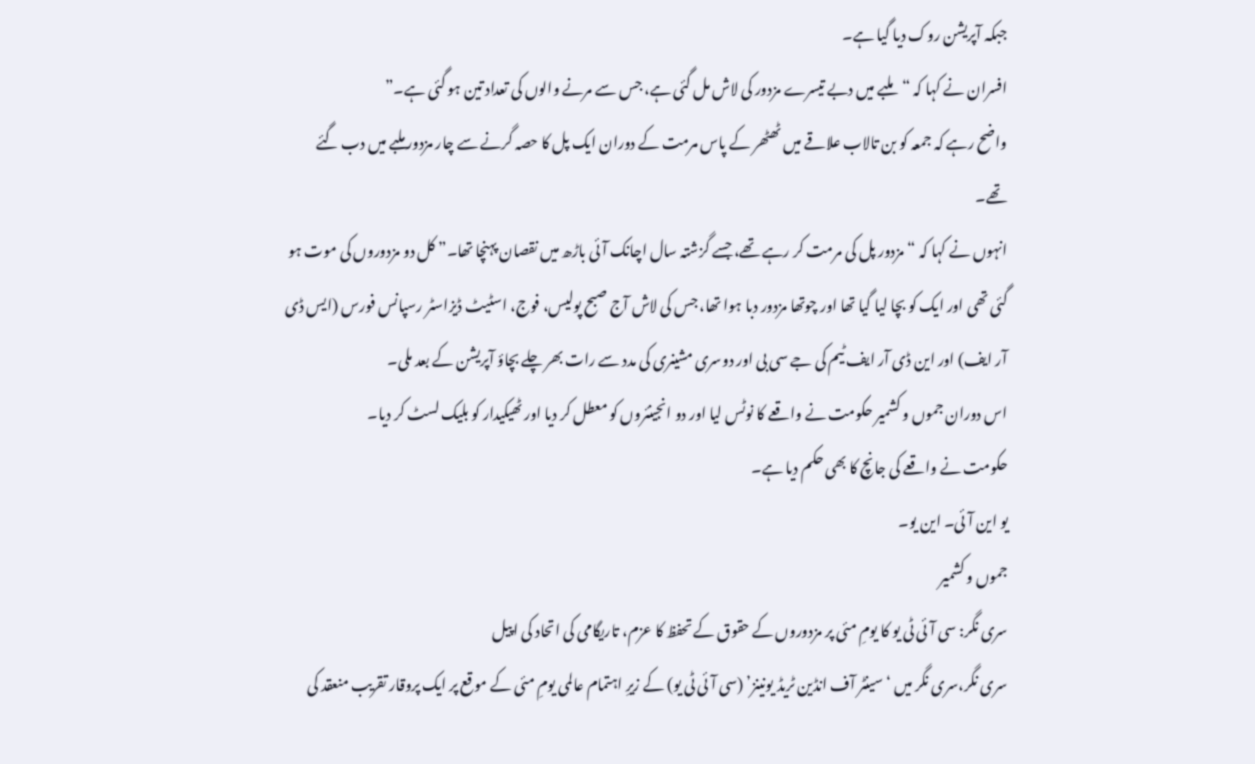جبکہ آپریشن روک دیا گیا ہے۔
افسران نے کہا کہ “ملبے میں دبے تیسرے مزدور کی لاش مل گئی ہے، جس سے مرنے والوں کی تعداد تین ہو گئی ہے۔”
واضح رہے کہ جمعہ کو بن تالاب علاقے میں ٹھٹھر کے پاس مرمت کے دوران ایک پل کا حصہ گرنے سے چار مزدور ملبے میں دب گئے تھے۔
انہوں نے کہا کہ “مزدور پل کی مرمت کر رہے تھے، جسے گزشتہ سال اچانک آئی باڑھ میں نقصان پہنچا تھا۔” کل دو مزدوروں کی موت ہو گئی تھی اور ایک کو بچا لیا گیا تھا اور چوتھا مزدور دبا ہوا تھا، جس کی لاش آج صبح پولیس، فوج، اسٹیٹ ڈیزاسٹر رسپانس فورس (ایس ڈی آر ایف) اور این ڈی آر ایف ٹیم کی جے سی بی اور دوسری مشینری کی مدد سے رات بھر چلے بچاؤ آپریشن کے بعد ملی۔
اس دوران جموں و کشمیر حکومت نے واقعے کا نوٹس لیا اور دو انجینئروں کو معطل کر دیا اور ٹھیکیدار کو بلیک لسٹ کر دیا۔
حکومت نے واقعے کی جانچ کا بھی حکم دیا ہے۔
یو این آئی۔ این یو۔
جموں و کشمیر
سری نگر: سی آئی ٹی یو کا یومِ مئی پر مزدوروں کے حقوق کے تحفظ کا عزم، تاریگامی کی اتحاد کی اپیل
سری نگر،سری نگر میں ‘سینٹر آف انڈین ٹریڈ یونینز’ (سی آئی ٹی یو) کے زیرِ اہتمام عالمی یومِ مئی کے موقع پر ایک پروقار تقریب منعقد کی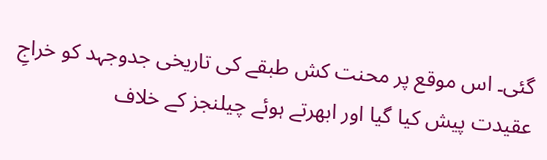گئی۔ اس موقع پر محنت کش طبقے کی تاریخی جدوجہد کو خراجِ عقیدت پیش کیا گیا اور ابھرتے ہوئے چیلنجز کے خلاف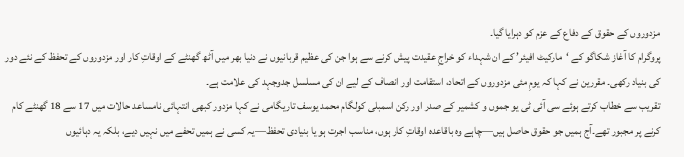مزدوروں کے حقوق کے دفاع کے عزم کو دہرایا گیا۔
پروگرام کا آغاز شکاگو کے ‘مارکیٹ افیئر’ کے ان شہداء کو خراجِ عقیدت پیش کرنے سے ہوا جن کی عظیم قربانیوں نے دنیا بھر میں آٹھ گھنٹے کے اوقاتِ کار اور مزدوروں کے تحفظ کے نئے دور کی بنیاد رکھی۔ مقررین نے کہا کہ یومِ مئی مزدوروں کے اتحاد، استقامت اور انصاف کے لیے ان کی مسلسل جدوجہد کی علامت ہے۔
تقریب سے خطاب کرتے ہوئے سی آئی ٹی یو جموں و کشمیر کے صدر اور رکن اسمبلی کولگام محمد یوسف تاریگامی نے کہا مزدور کبھی انتہائی نامساعد حالات میں 17 سے 18 گھنٹے کام کرنے پر مجبور تھے۔آج ہمیں جو حقوق حاصل ہیں—چاہے وہ باقاعدہ اوقاتِ کار ہوں، مناسب اجرت ہو یا بنیادی تحفظ—یہ کسی نے ہمیں تحفے میں نہیں دیے، بلکہ یہ دہائیوں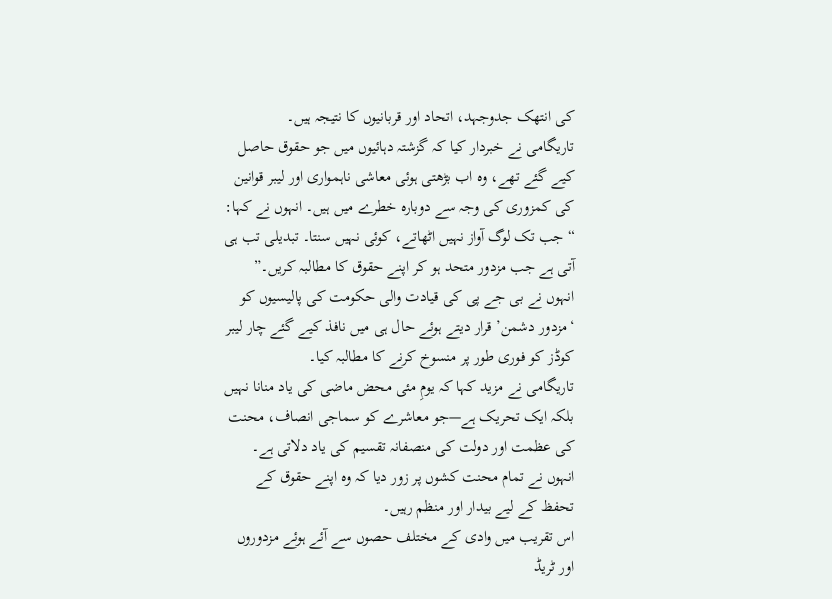کی انتھک جدوجہد، اتحاد اور قربانیوں کا نتیجہ ہیں۔
تاریگامی نے خبردار کیا کہ گزشتہ دہائیوں میں جو حقوق حاصل کیے گئے تھے، وہ اب بڑھتی ہوئی معاشی ناہمواری اور لیبر قوانین کی کمزوری کی وجہ سے دوبارہ خطرے میں ہیں۔ انہوں نے کہا:
“جب تک لوگ آواز نہیں اٹھاتے، کوئی نہیں سنتا۔ تبدیلی تب ہی آتی ہے جب مزدور متحد ہو کر اپنے حقوق کا مطالبہ کریں۔”
انہوں نے بی جے پی کی قیادت والی حکومت کی پالیسیوں کو ‘مزدور دشمن’ قرار دیتے ہوئے حال ہی میں نافذ کیے گئے چار لیبر کوڈز کو فوری طور پر منسوخ کرنے کا مطالبہ کیا۔
تاریگامی نے مزید کہا کہ یومِ مئی محض ماضی کی یاد منانا نہیں بلکہ ایک تحریک ہے—جو معاشرے کو سماجی انصاف، محنت کی عظمت اور دولت کی منصفانہ تقسیم کی یاد دلاتی ہے۔ انہوں نے تمام محنت کشوں پر زور دیا کہ وہ اپنے حقوق کے تحفظ کے لیے بیدار اور منظم رہیں۔
اس تقریب میں وادی کے مختلف حصوں سے آئے ہوئے مزدوروں اور ٹریڈ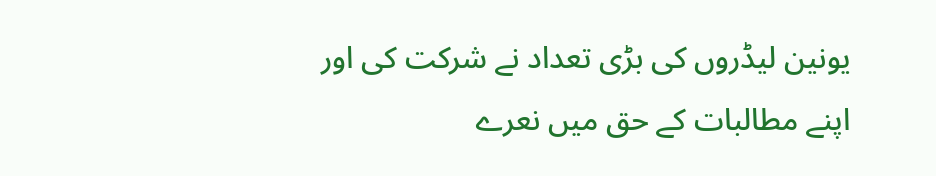یونین لیڈروں کی بڑی تعداد نے شرکت کی اور اپنے مطالبات کے حق میں نعرے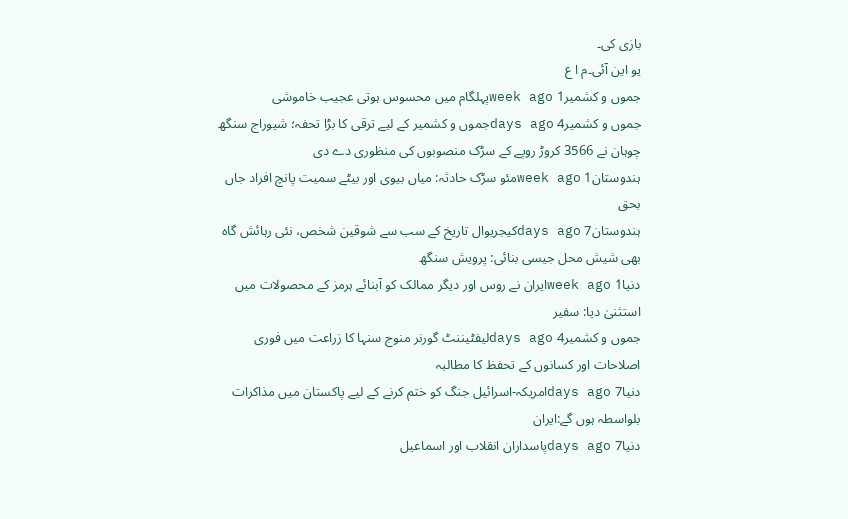بازی کی۔
یو این آئی۔م ا ع
جموں و کشمیر1 week agoپہلگام میں محسوس ہوتی عجیب خاموشی
جموں و کشمیر4 days agoجموں و کشمیر کے لیے ترقی کا بڑا تحفہ؛ شیوراج سنگھ چوہان نے 3566 کروڑ روپے کے سڑک منصوبوں کی منظوری دے دی
ہندوستان1 week agoمئو سڑک حادثہ: میاں بیوی اور بیٹے سمیت پانچ افراد جاں بحق
ہندوستان7 days agoکیجریوال تاریخ کے سب سے شوقین شخص، نئی رہائش گاہ بھی شیش محل جیسی بنائی: پرویش سنگھ
دنیا1 week agoایران نے روس اور دیگر ممالک کو آبنائے ہرمز کے محصولات میں استثنیٰ دیا: سفیر
جموں و کشمیر4 days agoلیفٹیننٹ گورنر منوج سنہا کا زراعت میں فوری اصلاحات اور کسانوں کے تحفظ کا مطالبہ
دنیا7 days agoامریکہ-اسرائیل جنگ کو ختم کرنے کے لیے پاکستان میں مذاکرات بلواسطہ ہوں گے:ایران
دنیا7 days agoپاسداران انقلاب اور اسماعیل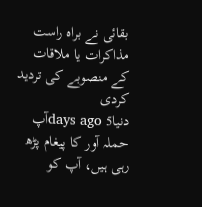بقائی نے براہ راست مذاکرات یا ملاقات کے منصوبے کی تردید کردی
دنیا5 days agoآپ حملہ آور کا پیغام پڑھ رہی ہیں، آپ کو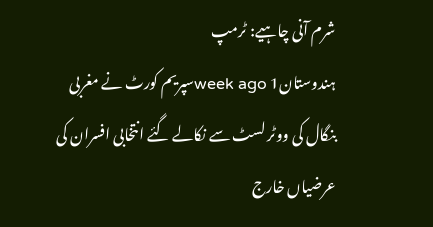شرم آنی چاہیے: ٹرمپ
ہندوستان1 week agoسپریم کورٹ نے مغربی بنگال کی ووٹر لسٹ سے نکالے گئے انتخابی افسران کی عرضیاں خارج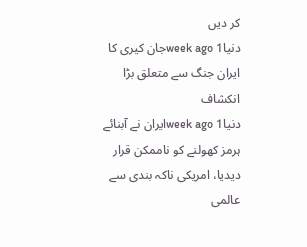کر دیں
دنیا1 week agoجان کیری کا ایران جنگ سے متعلق بڑا انکشاف
دنیا1 week agoایران نے آبنائے ہرمز کھولنے کو ناممکن قرار دیدیا، امریکی ناکہ بندی سے عالمی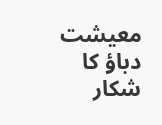معیشت دباؤ کا شکار